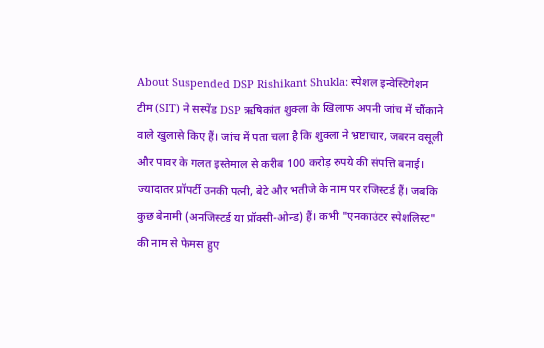About Suspended DSP Rishikant Shukla: स्पेशल इन्वेस्टिगेशन टीम (SIT) ने सस्पेंड DSP ऋषिकांत शुक्ला के खिलाफ अपनी जांच में चौंकाने वाले खुलासे किए हैं। जांच में पता चला है कि शुक्ला ने भ्रष्टाचार, जबरन वसूली और पावर के गलत इस्तेमाल से करीब 100 करोड़ रुपये की संपत्ति बनाई।
ज्यादातर प्रॉपर्टी उनकी पत्नी, बेटे और भतीजे के नाम पर रजिस्टर्ड हैं। जबकि कुछ बेनामी (अनजिस्टर्ड या प्रॉक्सी-ओन्ड) हैं। कभी "एनकाउंटर स्पेशलिस्ट" की नाम से फेमस हुए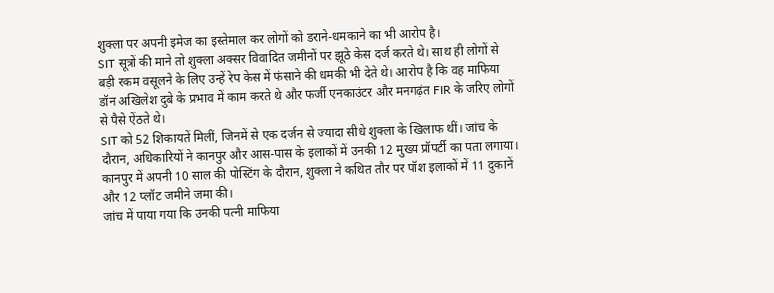शुक्ला पर अपनी इमेज का इस्तेमाल कर लोगों को डराने-धमकाने का भी आरोप है।
SIT सूत्रों की माने तो शुक्ला अक्सर विवादित जमीनों पर झूठे केस दर्ज करते थे। साथ ही लोगों से बड़ी रकम वसूलने के लिए उन्हें रेप केस में फंसाने की धमकी भी देते थे। आरोप है कि वह माफिया डॉन अखिलेश दुबे के प्रभाव में काम करते थे और फर्जी एनकाउंटर और मनगढ़ंत FIR के जरिए लोगों से पैसे ऐंठते थे।
SIT को 52 शिकायतें मिलीं, जिनमें से एक दर्जन से ज्यादा सीधे शुक्ला के खिलाफ थीं। जांच के दौरान, अधिकारियों ने कानपुर और आस-पास के इलाकों में उनकी 12 मुख्य प्रॉपर्टी का पता लगाया। कानपुर में अपनी 10 साल की पोस्टिंग के दौरान, शुक्ला ने कथित तौर पर पॉश इलाकों में 11 दुकानें और 12 प्लॉट जमीने जमा की।
जांच में पाया गया कि उनकी पत्नी माफिया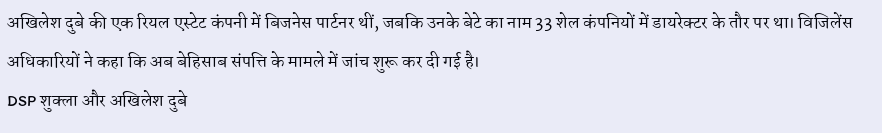अखिलेश दुबे की एक रियल एस्टेट कंपनी में बिजनेस पार्टनर थीं, जबकि उनके बेटे का नाम 33 शेल कंपनियों में डायरेक्टर के तौर पर था। विजिलेंस अधिकारियों ने कहा कि अब बेहिसाब संपत्ति के मामले में जांच शुरू कर दी गई है।
DSP शुक्ला और अखिलेश दुबे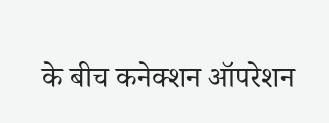के बीच कनेक्शन ऑपरेशन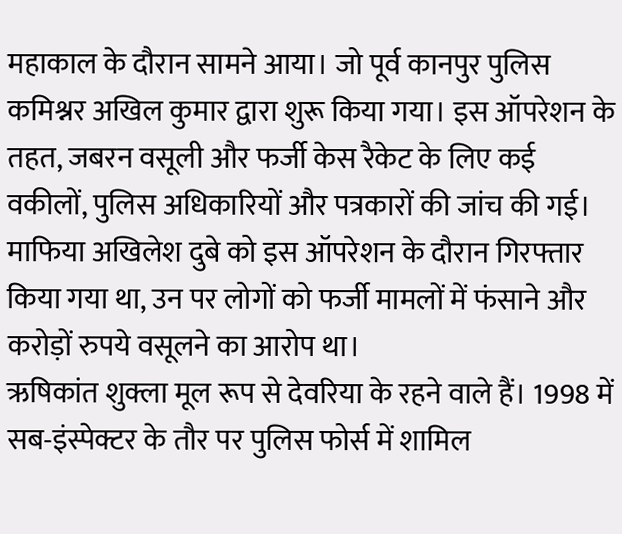महाकाल के दौरान सामने आया। जो पूर्व कानपुर पुलिस कमिश्नर अखिल कुमार द्वारा शुरू किया गया। इस ऑपरेशन के तहत, जबरन वसूली और फर्जी केस रैकेट के लिए कई वकीलों, पुलिस अधिकारियों और पत्रकारों की जांच की गई। माफिया अखिलेश दुबे को इस ऑपरेशन के दौरान गिरफ्तार किया गया था, उन पर लोगों को फर्जी मामलों में फंसाने और करोड़ों रुपये वसूलने का आरोप था।
ऋषिकांत शुक्ला मूल रूप से देवरिया के रहने वाले हैं। 1998 में सब-इंस्पेक्टर के तौर पर पुलिस फोर्स में शामिल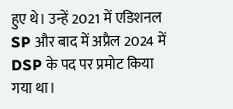हुए थे। उन्हें 2021 में एडिशनल SP और बाद में अप्रैल 2024 में DSP के पद पर प्रमोट किया गया था।